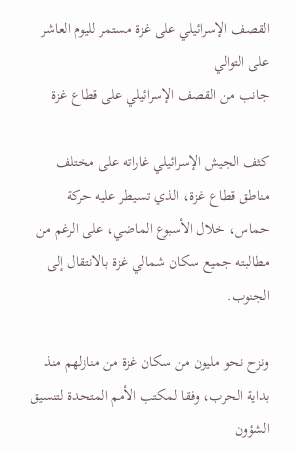القصف الإسرائيلي على غزة مستمر لليوم العاشر على التوالي
جانب من القصف الإسرائيلي على قطاع غزة

كثف الجيش الإسرائيلي غاراته على مختلف مناطق قطاع غزة، الذي تسيطر عليه حركة حماس، خلال الأسبوع الماضي، على الرغم من مطالبته جميع سكان شمالي غزة بالانتقال إلى الجنوب.

ونزح نحو مليون من سكان غزة من منازلهم منذ بداية الحرب، وفقا لمكتب الأمم المتحدة لتنسيق الشؤون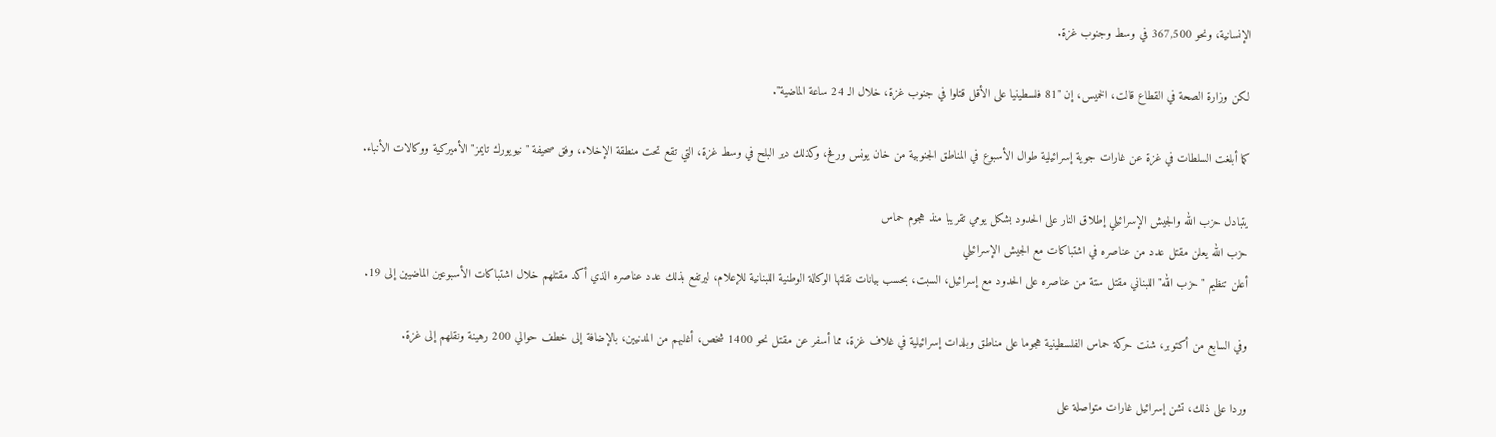الإنسانية، ونحو 367,500 في وسط وجنوب غزة.

لكن وزارة الصحة في القطاع قالت، الخميس، إن "81 فلسطينيا على الأقل قتلوا في جنوب غزة، خلال الـ 24 ساعة الماضية".

كما أبلغت السلطات في غزة عن غارات جوية إسرائيلية طوال الأسبوع في المناطق الجنوبية من خان يونس ورفح، وكذلك دير البلح في وسط غزة، التي تقع تحت منطقة الإخلاء، وفق صحيفة "نيويورك تايمز" الأميركية ووكالات الأنباء.

يتبادل حزب الله والجيش الإسرائيلي إطلاق النار على الحدود بشكل يومي تقريبا منذ هجوم حماس
حزب الله يعلن مقتل عدد من عناصره في اشتباكات مع الجيش الإسرائيلي
أعلن تنظيم "حزب الله" اللبناني مقتل ستة من عناصره على الحدود مع إسرائيل، السبت، بحسب بيانات نقلتها الوكالة الوطنية اللبنانية للإعلام، ليرتفع بذلك عدد عناصره الذي أكد مقتلهم خلال اشتباكات الأسبوعين الماضيين إلى 19.

وفي السابع من أكتوبر، شنت حركة حماس الفلسطينية هجوما على مناطق وبلدات إسرائيلية في غلاف غزة، مما أسفر عن مقتل نحو 1400 شخص، أغلبهم من المدنيين، بالإضافة إلى خطف حوالي 200 رهينة ونقلهم إلى غزة.

وردا على ذلك، تشن إسرائيل غارات متواصلة على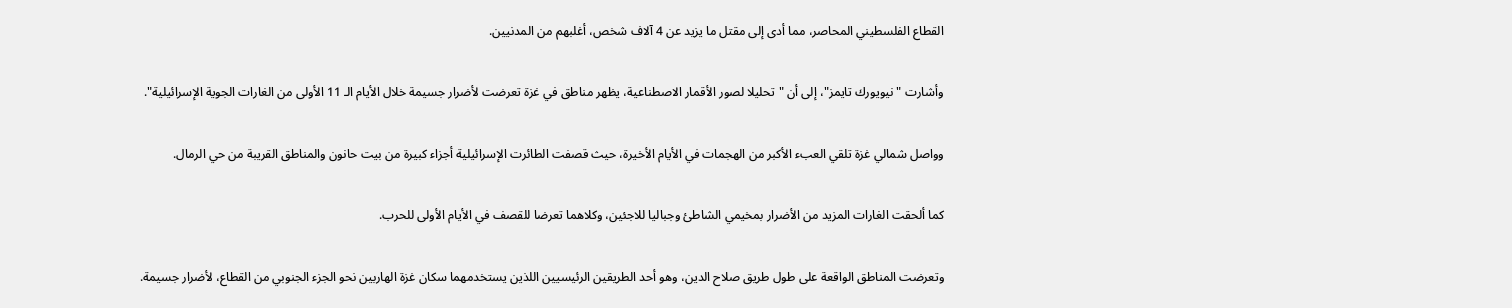القطاع الفلسطيني المحاصر، مما أدى إلى مقتل ما يزيد عن 4 آلاف شخص، أغلبهم من المدنيين.

وأشارت "نيويورك تايمز"، إلى أن "تحليلا لصور الأقمار الاصطناعية، يظهر مناطق في غزة تعرضت لأضرار جسيمة خلال الأيام الـ 11 الأولى من الغارات الجوية الإسرائيلية".

وواصل شمالي غزة تلقي العبء الأكبر من الهجمات في الأيام الأخيرة، حيث قصفت الطائرت الإسرائيلية أجزاء كبيرة من بيت حانون والمناطق القريبة من حي الرمال.

كما ألحقت الغارات المزيد من الأضرار بمخيمي الشاطئ وجباليا للاجئين، وكلاهما تعرضا للقصف في الأيام الأولى للحرب.

وتعرضت المناطق الواقعة على طول طريق صلاح الدين، وهو أحد الطريقين الرئيسيين اللذين يستخدمهما سكان غزة الهاربين نحو الجزء الجنوبي من القطاع، لأضرار جسيمة.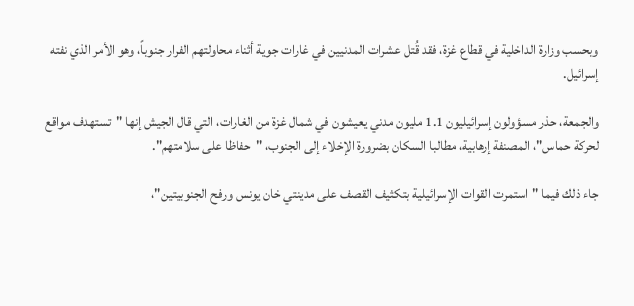وبحسب وزارة الداخلية في قطاع غزة، فقد قُتل عشرات المدنيين في غارات جوية أثناء محاولتهم الفرار جنوباً، وهو الأمر الذي نفته إسرائيل.

والجمعة، حذر مسؤولون إسرائيليون 1.1 مليون مدني يعيشون في شمال غزة من الغارات، التي قال الجيش إنها "تستهدف مواقع لحركة حماس"، المصنفة إرهابية، مطالبا السكان بضرورة الإخلاء إلى الجنوب، "حفاظا على سلامتهم".

جاء ذلك فيما "استمرت القوات الإسرائيلية بتكثيف القصف على مدينتي خان يونس ورفح الجنوبيتين"،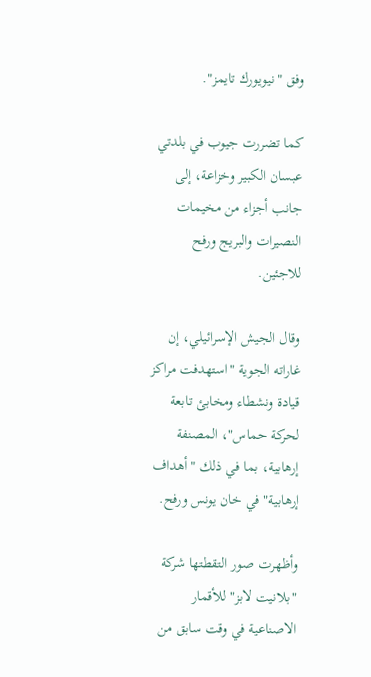وفق "نيويورك تايمز".

كما تضررت جيوب في بلدتي عبسان الكبير وخزاعة، إلى جانب أجزاء من مخيمات النصيرات والبريج ورفح للاجئين.

وقال الجيش الإسرائيلي، إن غاراته الجوية "استهدفت مراكز قيادة ونشطاء ومخابئ تابعة لحركة حماس"، المصنفة إرهابية، بما في ذلك "أهداف إرهابية" في خان يونس ورفح.

وأظهرت صور التقطتها شركة "بلانيت لابز" للأقمار الاصناعية في وقت سابق من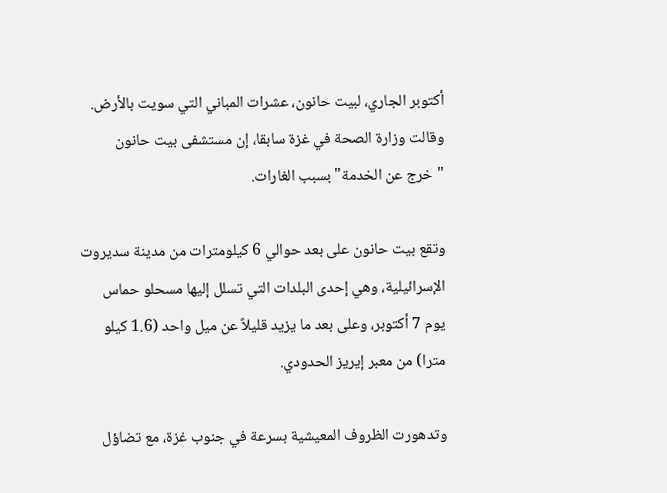أكتوبر الجاري، لبيت حانون، عشرات المباني التي سويت بالأرض. وقالت وزارة الصحة في غزة سابقا، إن مستشفى بيت حانون "خرج عن الخدمة" بسبب الغارات.

وتقع بيت حانون على بعد حوالي 6 كيلومترات من مدينة سديروت الإسرائيلية، وهي إحدى البلدات التي تسلل إليها مسحلو حماس يوم 7 أكتوبر، وعلى بعد ما يزيد قليلاً عن ميل واحد (1.6 كيلو مترا) من معبر إيريز الحدودي.

وتدهورت الظروف المعيشية بسرعة في جنوب غزة، مع تضاؤل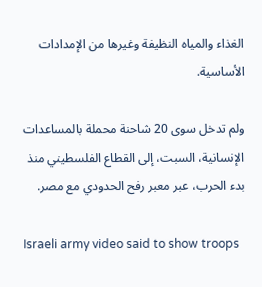الغذاء والمياه النظيفة وغيرها من الإمدادات الأساسية.

ولم تدخل سوى 20 شاحنة محملة بالمساعدات الإنسانية، السبت، إلى القطاع الفلسطيني منذ بدء الحرب، عبر معبر رفح الحدودي مع مصر.

Israeli army video said to show troops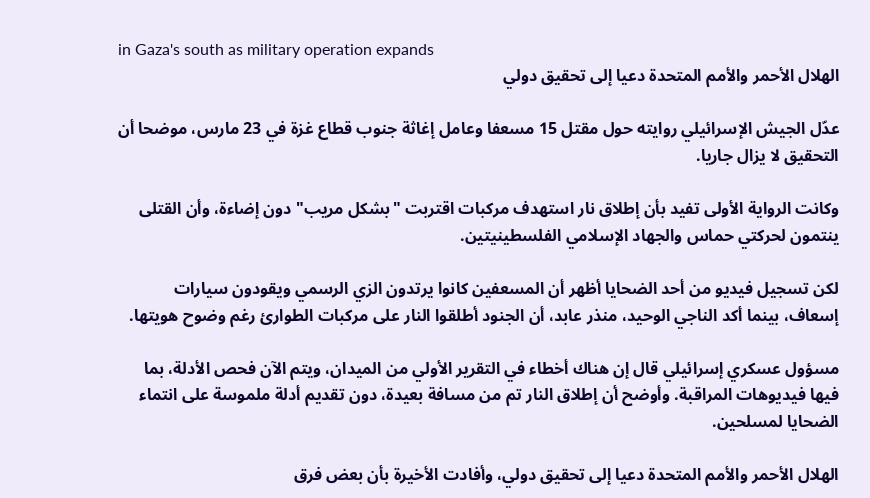in Gaza's south as military operation expands
الهلال الأحمر والأمم المتحدة دعيا إلى تحقيق دولي

عدّل الجيش الإسرائيلي روايته حول مقتل 15 مسعفا وعامل إغاثة جنوب قطاع غزة في 23 مارس، موضحا أن التحقيق لا يزال جاريا.

وكانت الرواية الأولى تفيد بأن إطلاق نار استهدف مركبات اقتربت "بشكل مريب" دون إضاءة، وأن القتلى ينتمون لحركتي حماس والجهاد الإسلامي الفلسطينيتين.

لكن تسجيل فيديو من أحد الضحايا أظهر أن المسعفين كانوا يرتدون الزي الرسمي ويقودون سيارات إسعاف، بينما أكد الناجي الوحيد، منذر عابد، أن الجنود أطلقوا النار على مركبات الطوارئ رغم وضوح هويتها.

مسؤول عسكري إسرائيلي قال إن هناك أخطاء في التقرير الأولي من الميدان، ويتم الآن فحص الأدلة، بما فيها فيديوهات المراقبة. وأوضح أن إطلاق النار تم من مسافة بعيدة، دون تقديم أدلة ملموسة على انتماء الضحايا لمسلحين.

الهلال الأحمر والأمم المتحدة دعيا إلى تحقيق دولي، وأفادت الأخيرة بأن بعض فرق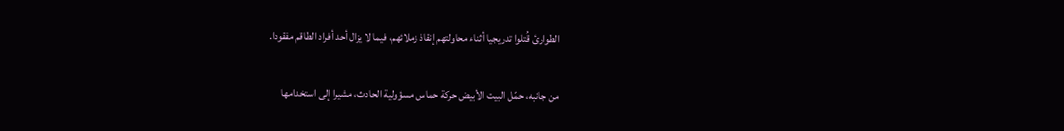الطوارئ قُتلوا تدريجيا أثناء محاولتهم إنقاذ زملائهم، فيما لا يزال أحد أفراد الطاقم مفقودا.

من جانبه، حمّل البيت الأبيض حركة حماس مسؤولية الحادث، مشيرا إلى استخدامها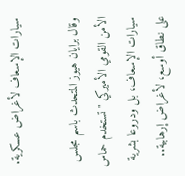سيارات الإسعاف لأغراض عسكرية.

وقال برايان هيوز المتحدث باسم مجلس الأمن القومي الأميركي "تستخدم حماس سيارات الإسعاف، بل ودروعا بشرية على نطاق أوسع، لأغراض إرهابية..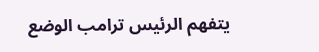يتفهم الرئيس ترامب الوضع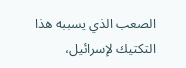الصعب الذي يسببه هذا التكتيك لإسرائيل،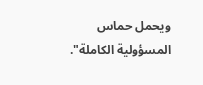ويحمل حماس المسؤولية الكاملة".